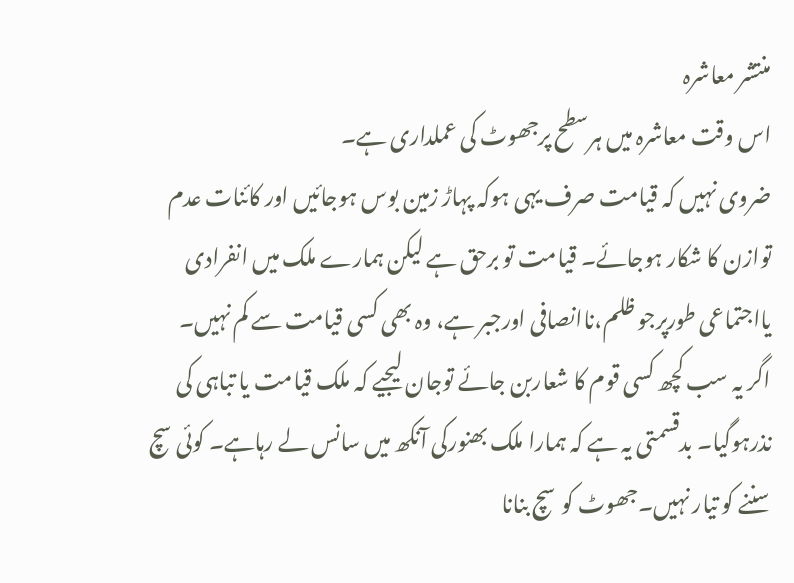منتشر معاشرہ
اس وقت معاشرہ میں ہرسطح پرجھوٹ کی عملداری ہے۔
ضروی نہیں کہ قیامت صرف یہی ہوکہ پہاڑ زمین بوس ہوجائیں اور کائنات عدم توازن کا شکار ہوجائے۔ قیامت تو برحق ہے لیکن ہمارے ملک میں انفرادی یااجتماعی طورپرجو ظلم،ناانصافی اورجبر ہے، وہ بھی کسی قیامت سے کم نہیں۔
اگر یہ سب کچھ کسی قوم کا شعاربن جائے توجان لیجیے کہ ملک قیامت یا تباہی کی نذرہوگیا۔ بدقسمتی یہ ہے کہ ہمارا ملک بھنورکی آنکھ میں سانس لے رہاہے۔ کوئی سچ سننے کو تیار نہیں۔جھوٹ کوسچ بنانا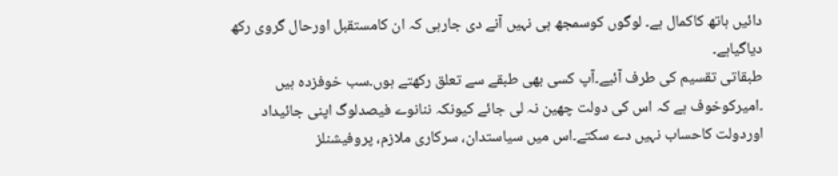دائیں ہاتھ کاکمال ہے۔ لوگوں کوسمجھ ہی نہیں آنے دی جارہی کہ ان کامستقبل اورحال گروی رکھ دیاگیاہے۔
طبقاتی تقسیم کی طرف آئیے۔آپ کسی بھی طبقے سے تعلق رکھتے ہوں۔سب خوفزدہ ہیں ۔امیرکوخوف ہے کہ اس کی دولت چھین نہ لی جائے کیونکہ ننانوے فیصدلوگ اپنی جائیداد اوردولت کاحساب نہیں دے سکتے۔اس میں سیاستدان، سرکاری ملازم، پروفیشنلز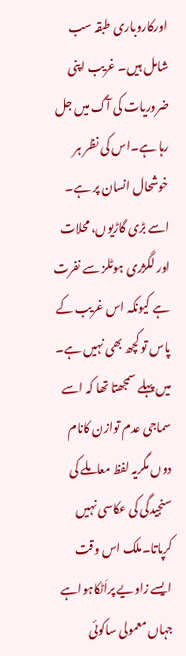اورکاروباری طبقہ سب شامل ہیں۔ غریب اپنی ضروریات کی آگ میں جل رہا ہے۔اس کی نظر ہر خوشحال انسان پر ہے۔ اسے بڑی گاڑیوں، محلات اور لگژری ہوٹلز سے نفرت ہے کیونکہ اس غریب کے پاس تو کچھ بھی نہیں ہے۔
میں پہلے سمجھتا تھا کہ اسے سماجی عدم توازن کانام دوں مگریہ لفظ معاملے کی سنجیدگی کی عکاسی نہیں کرپاتا۔ملک اس وقت ایسے زاویے پراَٹکاہواہے جہاں معمولی ساکوئی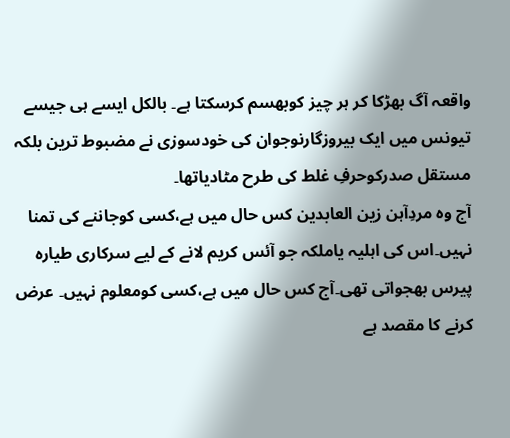واقعہ آگ بھڑکا کر ہر چیز کوبھسم کرسکتا ہے۔ بالکل ایسے ہی جیسے تیونس میں ایک بیروزگارنوجوان کی خودسوزی نے مضبوط ترین بلکہ مستقل صدرکوحرفِ غلط کی طرح مٹادیاتھا۔
آج وہ مردِآہن زین العابدین کس حال میں ہے،کسی کوجاننے کی تمنا نہیں۔اس کی اہلیہ یاملکہ جو آئس کریم لانے کے لیے سرکاری طیارہ پیرس بھجواتی تھی۔آج کس حال میں ہے،کسی کومعلوم نہیں۔ عرض کرنے کا مقصد ہے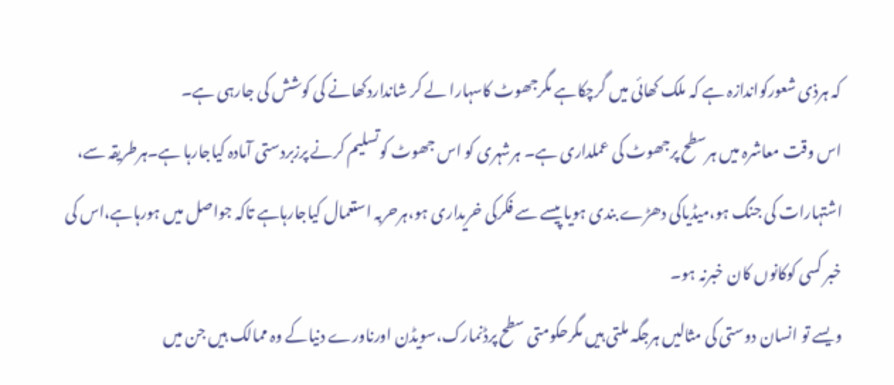کہ ہرذی شعورکواندازہ ہے کہ ملک کھائی میں گرچکاہے مگرجھوٹ کاسہارا لے کر شانداردکھانے کی کوشش کی جارہی ہے۔
اس وقت معاشرہ میں ہرسطح پرجھوٹ کی عملداری ہے۔ ہرشہری کو اس جھوٹ کوتسلیم کرنے پرزبردستی آمادہ کیاجارہا ہے۔ہرطریقہ سے، اشتہارات کی جنگ ہو،میڈیاکی دھڑے بندی ہویا پیسے سے فکرکی خریداری ہو،ہرحربہ استعمال کیاجارہاہے تاکہ جواصل میں ہورہاہے،اس کی خبر کسی کوکانوں کان خبرنہ ہو۔
ویسے تو انسان دوستی کی مثالیں ہرجگہ ملتی ہیں مگرحکومتی سطح پرڈنمارک،سویڈن اورناورے دنیاکے وہ ممالک ہیں جن میں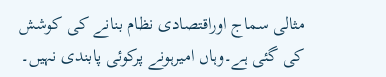مثالی سماج اوراقتصادی نظام بنانے کی کوشش کی گئی ہے۔وہاں امیرہونے پرکوئی پابندی نہیں۔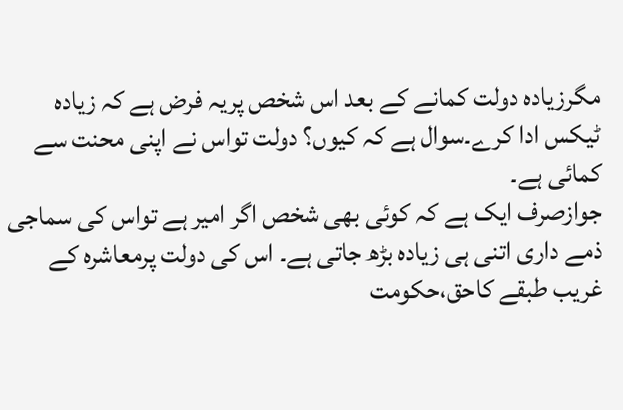مگرزیادہ دولت کمانے کے بعد اس شخص پریہ فرض ہے کہ زیادہ ٹیکس ادا کرے۔سوال ہے کہ کیوں؟ دولت تواس نے اپنی محنت سے کمائی ہے۔
جوازصرف ایک ہے کہ کوئی بھی شخص اگر امیر ہے تواس کی سماجی ذمے داری اتنی ہی زیادہ بڑھ جاتی ہے۔ اس کی دولت پرمعاشرہ کے غریب طبقے کاحق،حکومت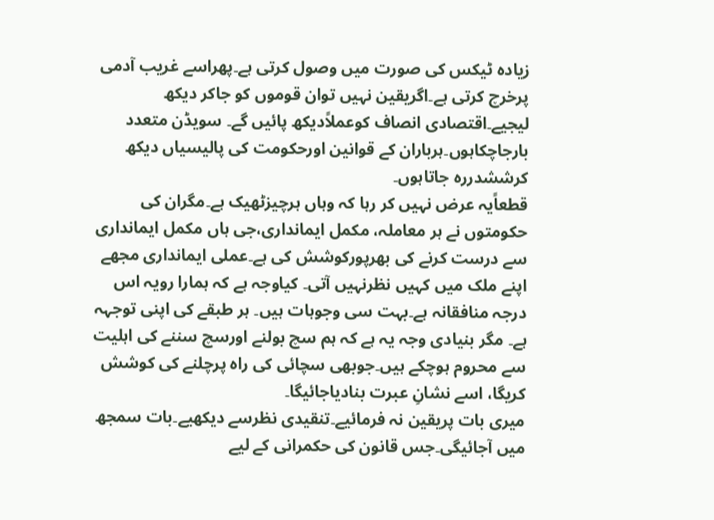زیادہ ٹیکس کی صورت میں وصول کرتی ہے۔پھراسے غریب آدمی پرخرچ کرتی ہے۔اگریقین نہیں توان قوموں کو جاکر دیکھ لیجیے۔اقتصادی انصاف کوعملاًدیکھ پائیں گے۔ سویڈن متعدد بارجاچکاہوں۔ہرباران کے قوانین اورحکومت کی پالیسیاں دیکھ کرششدررہ جاتاہوں۔
قطعاًیہ عرض نہیں کر رہا کہ وہاں ہرچیزٹھیک ہے۔مگران کی حکومتوں نے ہر معاملہ، مکمل ایمانداری،جی ہاں مکمل ایمانداری سے درست کرنے کی بھرپورکوشش کی ہے۔عملی ایمانداری مجھے اپنے ملک میں کہیں نظرنہیں آتی۔ کیاوجہ ہے کہ ہمارا رویہ اس درجہ منافقانہ ہے۔بہت سی وجوہات ہیں۔ ہر طبقے کی اپنی توجہہ ہے۔ مگر بنیادی وجہ یہ ہے کہ ہم سچ بولنے اورسچ سننے کی اہلیت سے محروم ہوچکے ہیں۔جوبھی سچائی کی راہ پرچلنے کی کوشش کریگا، اسے نشانِ عبرت بنادیاجائیگا۔
میری بات پریقین نہ فرمائیے۔تنقیدی نظرسے دیکھیے۔بات سمجھ میں آجائیگی۔جس قانون کی حکمرانی کے لیے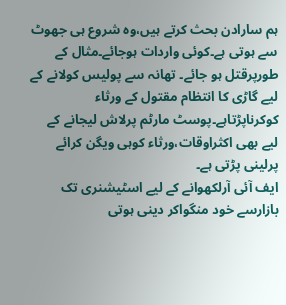ہم سارادن بحث کرتے ہیں،وہ شروع ہی جھوٹ سے ہوتی ہے۔کوئی واردات ہوجائے۔مثال کے طورپرقتل ہو جائے۔ تھانہ سے پولیس کولانے کے لیے گاڑی کا انتظام مقتول کے ورثاء کوکرناپڑتاہے۔پوسٹ مارٹم پرلاش لیجانے کے لیے بھی اکثراوقات،ورثاء کوہی ویگن کرائے پرلینی پڑتی ہے۔
ایف آئی آرلکھوانے کے لیے اسٹیشنری تک بازارسے خود منگواکر دینی ہوتی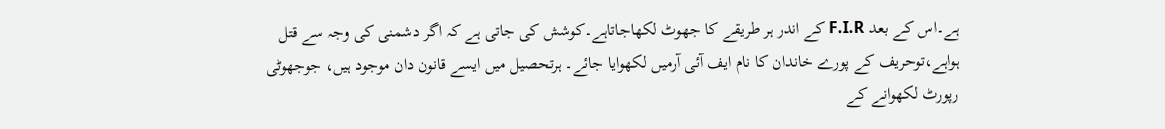ہے۔اس کے بعد F.I.R کے اندر ہر طریقے کا جھوٹ لکھاجاتاہے۔کوشش کی جاتی ہے کہ اگر دشمنی کی وجہ سے قتل ہواہے،توحریف کے پورے خاندان کا نام ایف آئی آرمیں لکھوایا جائے۔ ہرتحصیل میں ایسے قانون دان موجود ہیں، جوجھوٹی رپورٹ لکھوانے کے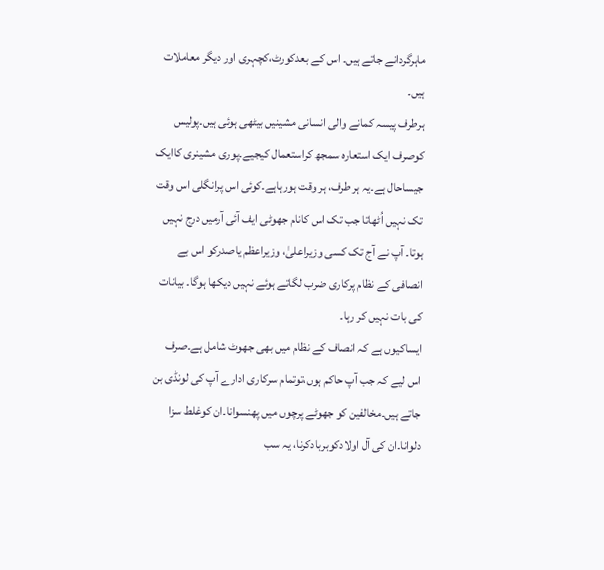ماہرگردانے جاتے ہیں۔ اس کے بعدکورٹ،کچہری اور دیگر معاملات ہیں۔
ہرطرف پیسہ کمانے والی انسانی مشینیں بیٹھی ہوئی ہیں۔پولیس کوصرف ایک استعارہ سمجھ کراستعمال کیجیے۔پوری مشینری کاایک جیساحال ہے۔یہ ہر طرف، ہر وقت ہورہاہے۔کوئی اس پرانگلی اس وقت تک نہیں اُٹھاتا جب تک اس کانام جھوٹی ایف آئی آرمیں درج نہیں ہوتا۔ آپ نے آج تک کسی وزیراعلیٰ، وزیراعظم یاصدرکو اس بے انصافی کے نظام پرکاری ضرب لگاتے ہوئے نہیں دیکھا ہوگا۔ بیانات کی بات نہیں کر رہا۔
ایساکیوں ہے کہ انصاف کے نظام میں بھی جھوٹ شامل ہے۔صرف اس لیے کہ جب آپ حاکم ہوں،توتمام سرکاری ادارے آپ کی لونڈی بن جاتے ہیں۔مخالفین کو جھوٹے پرچوں میں پھنسوانا۔ان کوغلط سزا دلوانا۔ان کی آل اولادکوبربادکرنا، یہ سب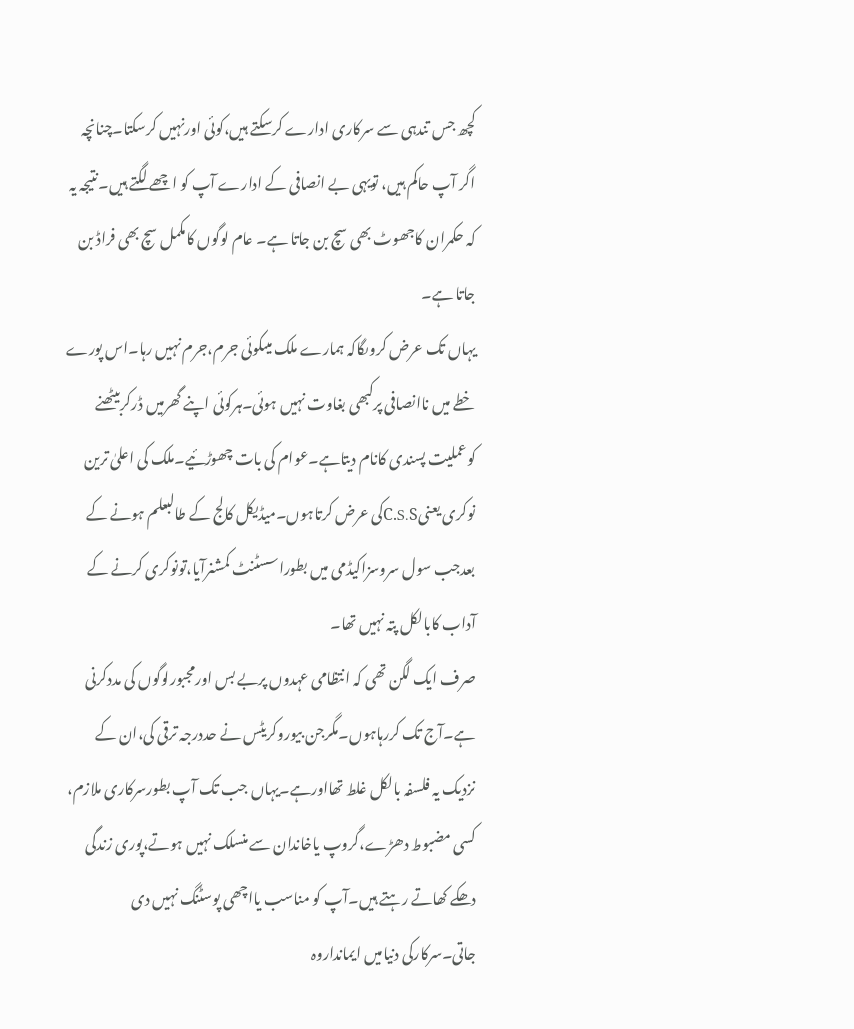کچھ جس تندہی سے سرکاری ادارے کرسکتے ہیں،کوئی اورنہیں کرسکتا۔چنانچہ اگر آپ حاکم ہیں، تویہی بے انصافی کے ادارے آپ کو اچھے لگتے ہیں۔نتیجہ یہ کہ حکمران کاجھوٹ بھی سچ بن جاتا ہے۔ عام لوگوں کامکمل سچ بھی فراڈ بن جاتا ہے۔
یہاں تک عرض کروںگاکہ ہمارے ملک میںکوئی جرم،جرم نہیں رہا۔اس پورے خطے میں ناانصافی پرکبھی بغاوت نہیں ہوئی۔ہرکوئی اپنے گھرمیں ڈرکربیٹھنے کوعملیت پسندی کانام دیتاہے۔عوام کی بات چھوڑئیے۔ملک کی اعلیٰ ترین نوکری یعنیC.S.Sکی عرض کرتاہوں۔میڈیکل کالج کے طالبعلم ہونے کے بعدجب سول سروسزاکیڈمی میں بطوراسسٹنٹ کمشنرآیا،تونوکری کرنے کے آداب کابالکل پتہ نہیں تھا۔
صرف ایک لگن تھی کہ انتظامی عہدوں پربے بس اورمجبورلوگوں کی مددکرنی ہے۔آج تک کررہاہوں۔مگرجن بیوروکریٹس نے حددرجہ ترقی کی،ان کے نزدیک یہ فلسفہ بالکل غلط تھااورہے۔یہاں جب تک آپ بطورسرکاری ملازم، کسی مضبوط دھڑے،گروپ یاخاندان سے منسلک نہیں ہوتے،پوری زندگی دھکے کھاتے رہتے ہیں۔آپ کو مناسب یااچھی پوسٹنگ نہیں دی جاتی۔سرکارکی دنیامیں ایمانداروہ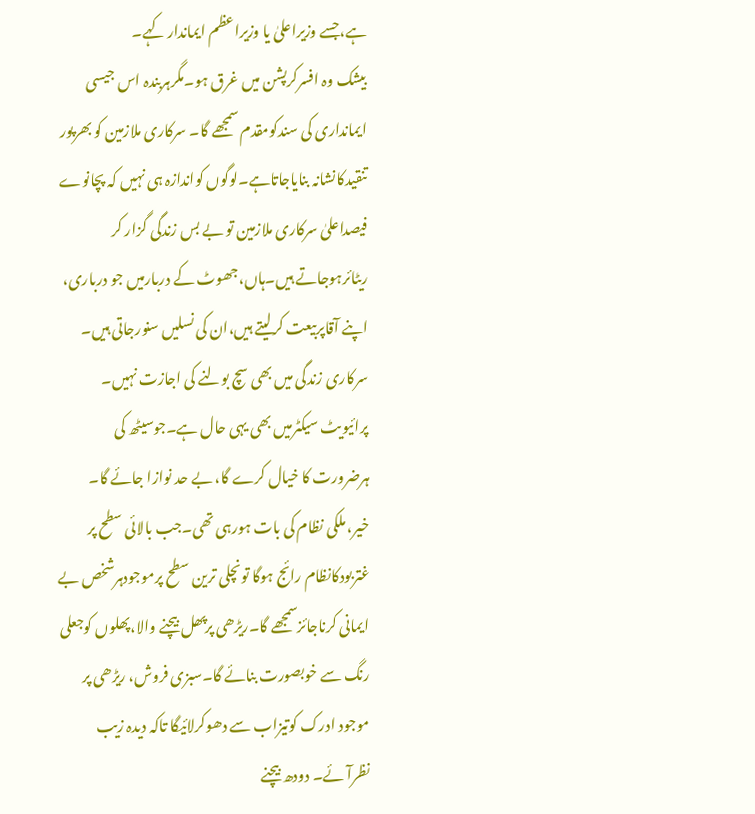ہے،جسے وزیراعلیٰ یا وزیراعظم ایماندار کہے۔
بیشک وہ افسرکرپشن میں غرق ہو۔مگرہربندہ اس جیسی ایمانداری کی سندکومقدم سمجھے گا۔ سرکاری ملازمین کو بھرپور تنقیدکانشانہ بنایاجاتاہے۔لوگوں کواندازہ ہی نہیں کہ پچانوے فیصداعلیٰ سرکاری ملازمین تو بے بس زندگی گزار کر ریٹائرہوجاتے ہیں۔ہاں،جھوٹ کے دربارمیں جو درباری، اپنے آقاپربیعت کرلیتے ہیں،ان کی نسلیں سنورجاتی ہیں۔ سرکاری زندگی میں بھی سچ بولنے کی اجازت نہیں۔ پرائیویٹ سیکٹرمیں بھی یہی حال ہے۔جوسیٹھ کی ہرضرورت کا خیال کرے گا، بے حد نوازا جائے گا۔
خیر، ملکی نظام کی بات ہورہی تھی۔جب بالائی سطح پر غتربودکانظام رائج ہوگا تونچلی ترین سطح پرموجودہرشخص بے ایمانی کرناجائزسمجھے گا۔ریڑھی پرپھل بیچنے والا،پھلوں کوجعلی رنگ سے خوبصورت بنائے گا۔سبزی فروش، ریڑھی پر موجود ادرک کوتیزاب سے دھوکرلائیگا تاکہ دیدہ زیب نظرآئے۔ دودھ بیچنے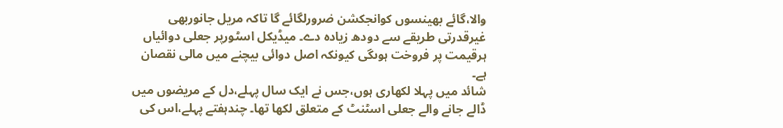والا،گائے بھینسوں کوانجکشن ضرورلگائے گا تاکہ مریل جانوربھی غیرقدرتی طریقے سے دودھ زیادہ دے۔ میڈیکل اسٹورپر جعلی دوائیاں ہرقیمت پر فروخت ہوںگی کیونکہ اصل دوائی بیچنے میں مالی نقصان ہے۔
شائد میں پہلا لکھاری ہوں،جس نے ایک سال پہلے،دل کے مریضوں میں ڈالے جانے والے جعلی اسٹنٹ کے متعلق لکھا تھا۔ چندہفتے پہلے،اس کی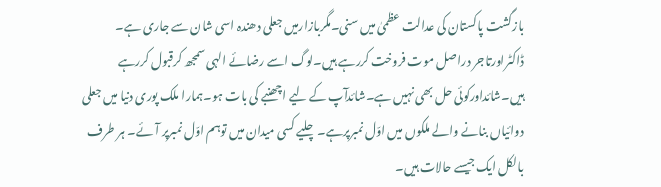بازگشت پاکستان کی عدالت عظمیٰ میں سنی۔مگربازارمیں جعلی دھندہ اسی شان سے جاری ہے۔ ڈاکٹراورتاجر دراصل موت فروخت کررہے ہیں۔لوگ اسے رضائے الہی سمجھ کرقبول کررہے ہیں۔شائداورکوئی حل بھی نہیں ہے۔شائدآپ کے لیے اچھنبے کی بات ہو۔ہمارا ملک پوری دنیا میں جعلی دوائیاں بنانے والے ملکوں میں اوّل نمبرپرہے۔چلیے کسی میدان میں توہم اوّل نمبرپر آئے۔ ہر طرف بالکل ایک جیسے حالات ہیں۔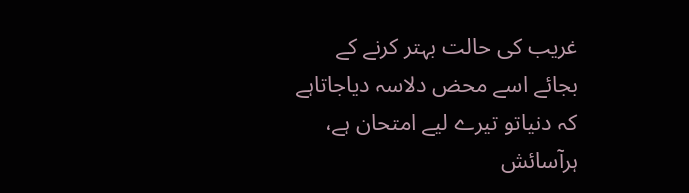غریب کی حالت بہتر کرنے کے بجائے اسے محض دلاسہ دیاجاتاہے کہ دنیاتو تیرے لیے امتحان ہے، ہرآسائش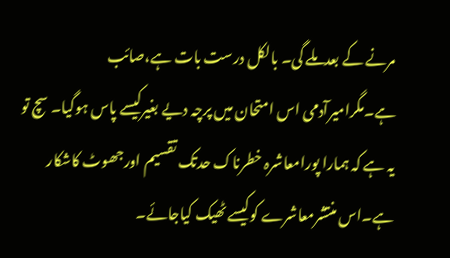مرنے کے بعدملے گی۔ بالکل درست بات ہے،صائب ہے۔مگرامیرآدمی اس امتحان میں پرچہ دیے بغیرکیسے پاس ہوگیا۔ سچ تو یہ ہے کہ ہمارا پورامعاشرہ خطرناک حدتک تقسیم اورجھوٹ کاشکار ہے۔اس منتشرمعاشرے کوکیسے ٹھیک کیاجائے۔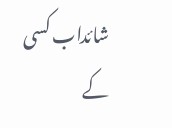شائداب کسی کے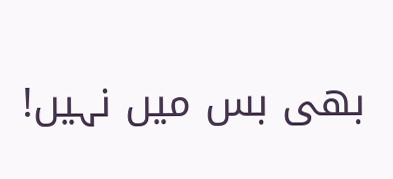بھی بس میں نہیں!